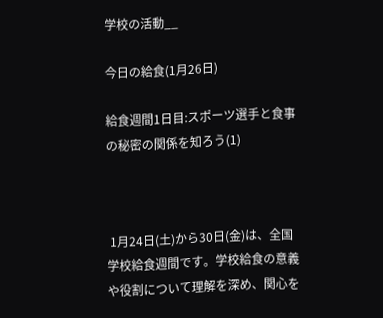学校の活動__

今日の給食(1月26日)

給食週間1日目:スポーツ選手と食事の秘密の関係を知ろう(1)



 1月24日(土)から30日(金)は、全国学校給食週間です。学校給食の意義や役割について理解を深め、関心を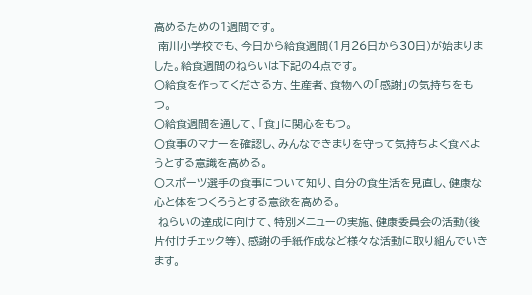高めるための1週間です。
 南川小学校でも、今日から給食週間(1月26日から30日)が始まりました。給食週間のねらいは下記の4点です。
〇給食を作ってくださる方、生産者、食物への「感謝」の気持ちをもつ。
〇給食週間を通して、「食」に関心をもつ。
〇食事のマナーを確認し、みんなできまりを守って気持ちよく食べようとする意識を高める。
〇スポーツ選手の食事について知り、自分の食生活を見直し、健康な心と体をつくろうとする意欲を高める。
 ねらいの達成に向けて、特別メニューの実施、健康委員会の活動(後片付けチェック等)、感謝の手紙作成など様々な活動に取り組んでいきます。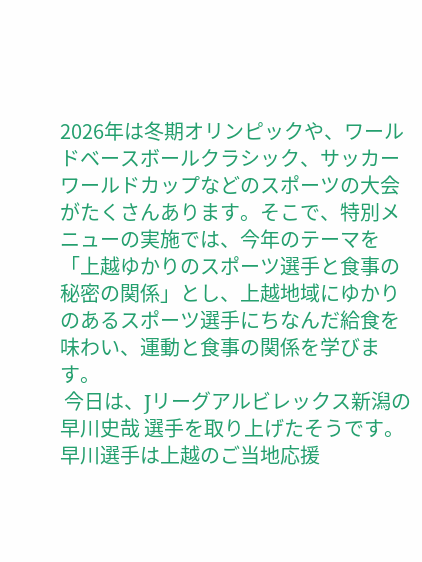2026年は冬期オリンピックや、ワールドベースボールクラシック、サッカーワールドカップなどのスポーツの大会がたくさんあります。そこで、特別メニューの実施では、今年のテーマを「上越ゆかりのスポーツ選手と食事の秘密の関係」とし、上越地域にゆかりのあるスポーツ選手にちなんだ給食を味わい、運動と食事の関係を学びます。
 今日は、Jリーグアルビレックス新潟の 早川史哉 選手を取り上げたそうです。早川選手は上越のご当地応援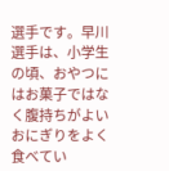選手です。早川選手は、小学生の頃、おやつにはお菓子ではなく腹持ちがよいおにぎりをよく食べてい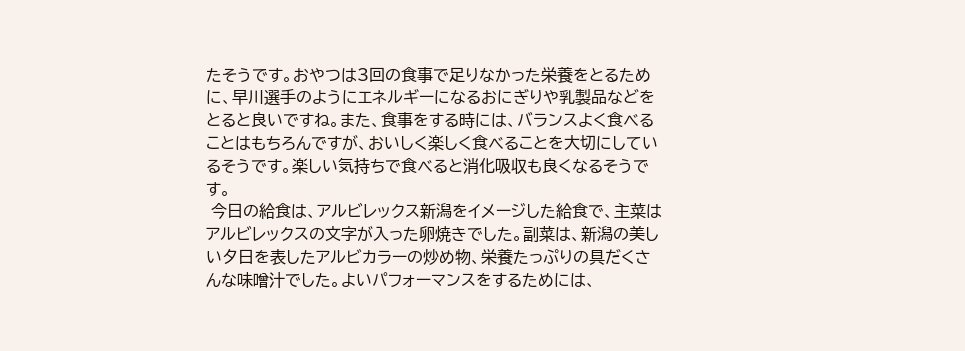たそうです。おやつは3回の食事で足りなかった栄養をとるために、早川選手のようにエネルギーになるおにぎりや乳製品などをとると良いですね。また、食事をする時には、バランスよく食べることはもちろんですが、おいしく楽しく食べることを大切にしているそうです。楽しい気持ちで食べると消化吸収も良くなるそうです。
 今日の給食は、アルビレックス新潟をイメージした給食で、主菜はアルビレックスの文字が入った卵焼きでした。副菜は、新潟の美しい夕日を表したアルビカラーの炒め物、栄養たっぷりの具だくさんな味噌汁でした。よいパフォーマンスをするためには、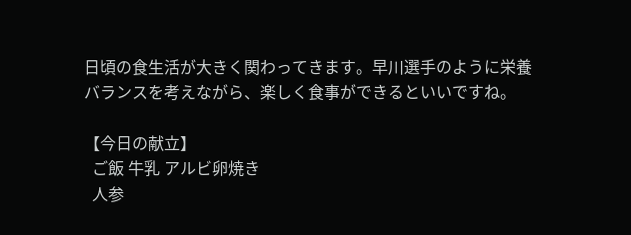日頃の食生活が大きく関わってきます。早川選手のように栄養バランスを考えながら、楽しく食事ができるといいですね。

【今日の献立】
  ご飯 牛乳 アルビ卵焼き
  人参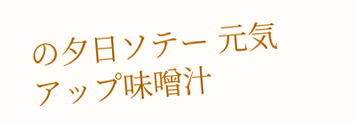の夕日ソテー 元気アップ味噌汁